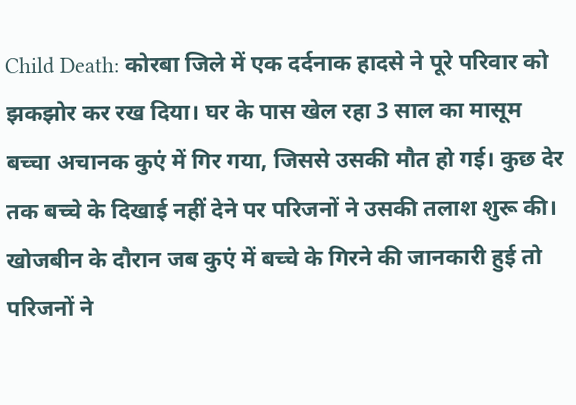Child Death: कोरबा जिले में एक दर्दनाक हादसे ने पूरे परिवार को झकझोर कर रख दिया। घर के पास खेल रहा 3 साल का मासूम बच्चा अचानक कुएं में गिर गया, जिससे उसकी मौत हो गई। कुछ देर तक बच्चे के दिखाई नहीं देने पर परिजनों ने उसकी तलाश शुरू की। खोजबीन के दौरान जब कुएं में बच्चे के गिरने की जानकारी हुई तो परिजनों ने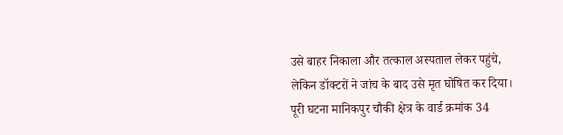उसे बाहर निकाला और तत्काल अस्पताल लेकर पहुंचे, लेकिन डॉक्टरों ने जांच के बाद उसे मृत घोषित कर दिया। पूरी घटना मानिकपुर चौकी क्षेत्र के वार्ड क्रमांक 34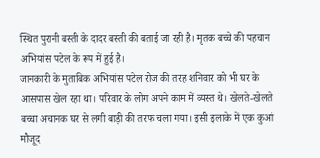स्थित पुरानी बस्ती के दादर बस्ती की बताई जा रही है। मृतक बच्चे की पहचान अभियांस पटेल के रूप में हुई है।
जानकारी के मुताबिक अभियांस पटेल रोज की तरह शनिवार को भी घर के आसपास खेल रहा था। परिवार के लोग अपने काम में व्यस्त थे। खेलते-खेलते बच्चा अचानक घर से लगी बाड़ी की तरफ चला गया। इसी इलाके में एक कुआं मौजूद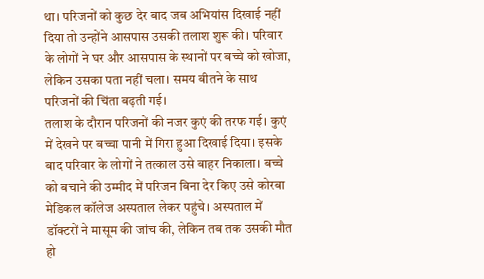था। परिजनों को कुछ देर बाद जब अभियांस दिखाई नहीं दिया तो उन्होंने आसपास उसकी तलाश शुरू की। परिवार के लोगों ने घर और आसपास के स्थानों पर बच्चे को खोजा, लेकिन उसका पता नहीं चला। समय बीतने के साथ परिजनों की चिंता बढ़ती गई।
तलाश के दौरान परिजनों की नजर कुएं की तरफ गई। कुएं में देखने पर बच्चा पानी में गिरा हुआ दिखाई दिया। इसके बाद परिवार के लोगों ने तत्काल उसे बाहर निकाला। बच्चे को बचाने की उम्मीद में परिजन बिना देर किए उसे कोरबा मेडिकल कॉलेज अस्पताल लेकर पहुंचे। अस्पताल में डॉक्टरों ने मासूम की जांच की, लेकिन तब तक उसकी मौत हो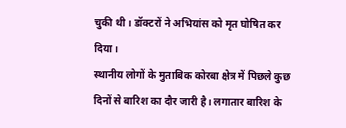चुकी थी। डॉक्टरों ने अभियांस को मृत घोषित कर दिया।
स्थानीय लोगों के मुताबिक कोरबा क्षेत्र में पिछले कुछ दिनों से बारिश का दौर जारी है। लगातार बारिश के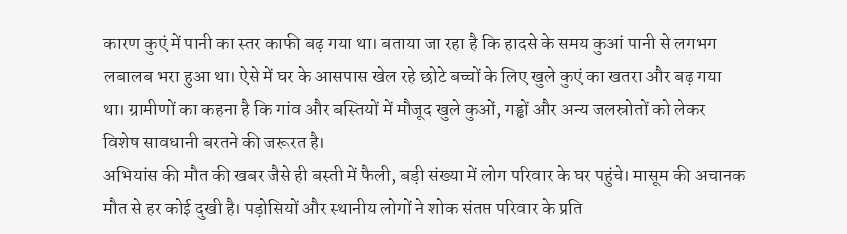कारण कुएं में पानी का स्तर काफी बढ़ गया था। बताया जा रहा है कि हादसे के समय कुआं पानी से लगभग लबालब भरा हुआ था। ऐसे में घर के आसपास खेल रहे छोटे बच्चों के लिए खुले कुएं का खतरा और बढ़ गया था। ग्रामीणों का कहना है कि गांव और बस्तियों में मौजूद खुले कुओं, गड्ढों और अन्य जलस्रोतों को लेकर विशेष सावधानी बरतने की जरूरत है।
अभियांस की मौत की खबर जैसे ही बस्ती में फैली, बड़ी संख्या में लोग परिवार के घर पहुंचे। मासूम की अचानक मौत से हर कोई दुखी है। पड़ोसियों और स्थानीय लोगों ने शोक संतप्त परिवार के प्रति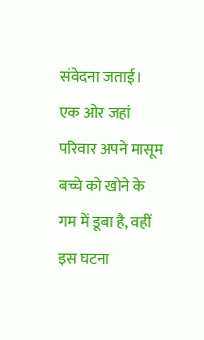संवेदना जताई। एक ओर जहां परिवार अपने मासूम बच्चे को खोने के गम में डूबा है, वहीं इस घटना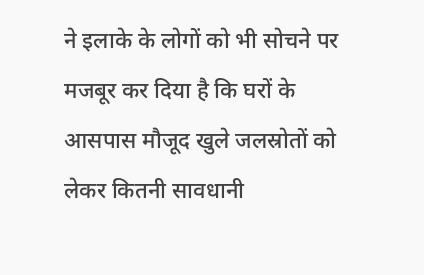ने इलाके के लोगों को भी सोचने पर मजबूर कर दिया है कि घरों के आसपास मौजूद खुले जलस्रोतों को लेकर कितनी सावधानी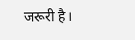जरूरी है।